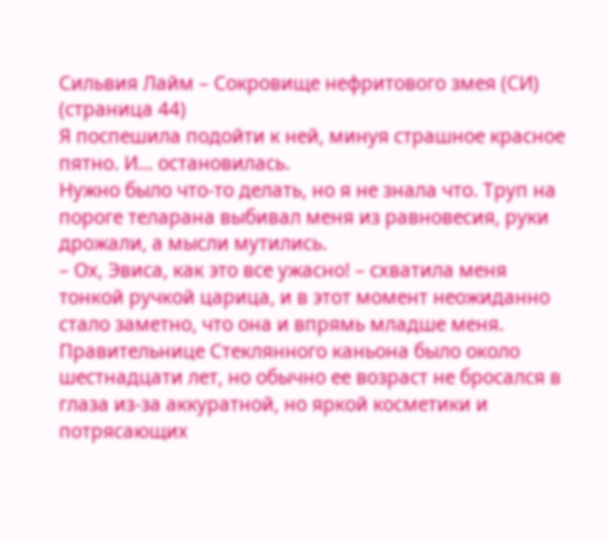Сильвия Лайм – Сокровище нефритового змея (СИ) (страница 44)
Я поспешила подойти к ней, минуя страшное красное пятно. И… остановилась.
Нужно было что-то делать, но я не знала что. Труп на пороге теларана выбивал меня из равновесия, руки дрожали, а мысли мутились.
– Ох, Эвиса, как это все ужасно! – схватила меня тонкой ручкой царица, и в этот момент неожиданно стало заметно, что она и впрямь младше меня.
Правительнице Стеклянного каньона было около шестнадцати лет, но обычно ее возраст не бросался в глаза из-за аккуратной, но яркой косметики и потрясающих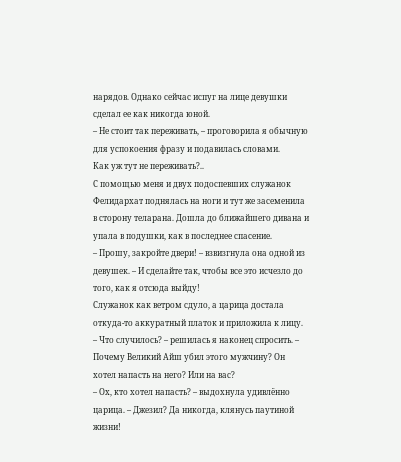нарядов. Однако сейчас испуг на лице девушки сделал ее как никогда юной.
– Не стоит так переживать, – проговорила я обычную для успокоения фразу и подавилась словами.
Как уж тут не переживать?..
С помощью меня и двух подоспевших служанок Фелидархат поднялась на ноги и тут же засеменила в сторону теларана. Дошла до ближайшего дивана и упала в подушки, как в последнее спасение.
– Прошу, закройте двери! – взвизгнула она одной из девушек. – И сделайте так, чтобы все это исчезло до того, как я отсюда выйду!
Служанок как ветром сдуло, а царица достала откуда-то аккуратный платок и приложила к лицу.
– Что случилось? – решилась я наконец спросить. – Почему Великий Айш убил этого мужчину? Он хотел напасть на него? Или на вас?
– Ох, кто хотел напасть? – выдохнула удивлённо царица. – Джезил? Да никогда, клянусь паутиной жизни!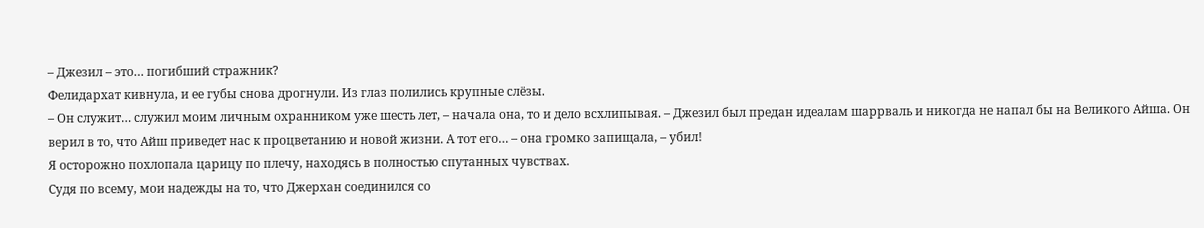– Джезил – это… погибший стражник?
Фелидархат кивнула, и ее губы снова дрогнули. Из глаз полились крупные слёзы.
– Он служит… служил моим личным охранником уже шесть лет, – начала она, то и дело всхлипывая. – Джезил был предан идеалам шаррваль и никогда не напал бы на Великого Айша. Он верил в то, что Айш приведет нас к процветанию и новой жизни. А тот его… – она громко запищала, – убил!
Я осторожно похлопала царицу по плечу, находясь в полностью спутанных чувствах.
Судя по всему, мои надежды на то, что Джерхан соединился со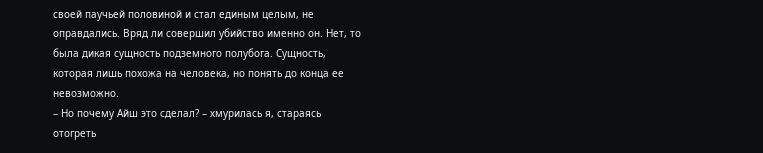своей паучьей половиной и стал единым целым, не оправдались. Вряд ли совершил убийство именно он. Нет, то была дикая сущность подземного полубога. Сущность, которая лишь похожа на человека, но понять до конца ее невозможно.
– Но почему Айш это сделал? – хмурилась я, стараясь отогреть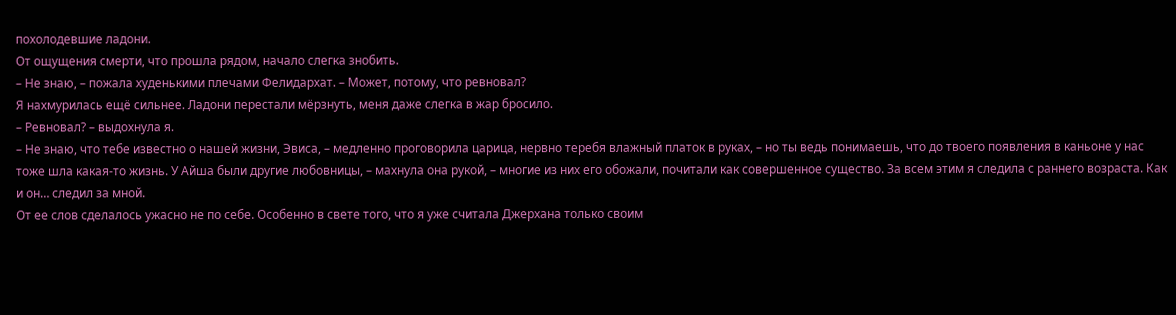похолодевшие ладони.
От ощущения смерти, что прошла рядом, начало слегка знобить.
– Не знаю, – пожала худенькими плечами Фелидархат. – Может, потому, что ревновал?
Я нахмурилась ещё сильнее. Ладони перестали мёрзнуть, меня даже слегка в жар бросило.
– Ревновал? – выдохнула я.
– Не знаю, что тебе известно о нашей жизни, Эвиса, – медленно проговорила царица, нервно теребя влажный платок в руках, – но ты ведь понимаешь, что до твоего появления в каньоне у нас тоже шла какая-то жизнь. У Айша были другие любовницы, – махнула она рукой, – многие из них его обожали, почитали как совершенное существо. За всем этим я следила с раннего возраста. Как и он… следил за мной.
От ее слов сделалось ужасно не по себе. Особенно в свете того, что я уже считала Джерхана только своим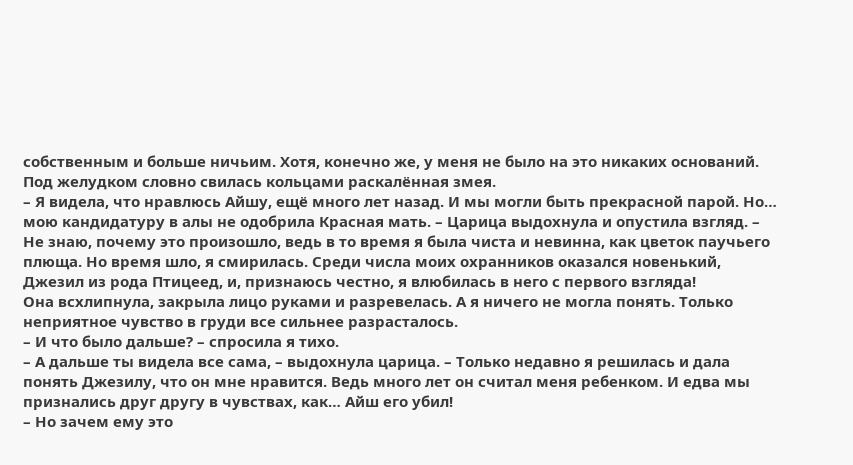собственным и больше ничьим. Хотя, конечно же, у меня не было на это никаких оснований.
Под желудком словно свилась кольцами раскалённая змея.
– Я видела, что нравлюсь Айшу, ещё много лет назад. И мы могли быть прекрасной парой. Но… мою кандидатуру в алы не одобрила Красная мать. – Царица выдохнула и опустила взгляд. – Не знаю, почему это произошло, ведь в то время я была чиста и невинна, как цветок паучьего плюща. Но время шло, я смирилась. Среди числа моих охранников оказался новенький, Джезил из рода Птицеед, и, признаюсь честно, я влюбилась в него с первого взгляда!
Она всхлипнула, закрыла лицо руками и разревелась. А я ничего не могла понять. Только неприятное чувство в груди все сильнее разрасталось.
– И что было дальше? – спросила я тихо.
– А дальше ты видела все сама, – выдохнула царица. – Только недавно я решилась и дала понять Джезилу, что он мне нравится. Ведь много лет он считал меня ребенком. И едва мы признались друг другу в чувствах, как… Айш его убил!
– Но зачем ему это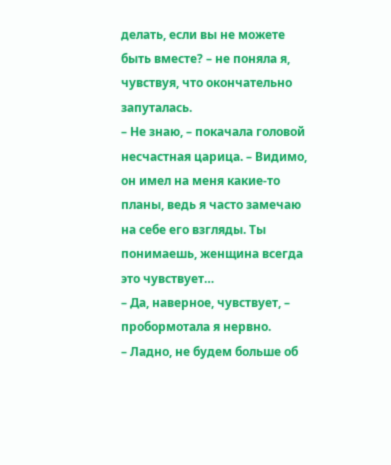делать, если вы не можете быть вместе? – не поняла я, чувствуя, что окончательно запуталась.
– Не знаю, – покачала головой несчастная царица. – Видимо, он имел на меня какие-то планы, ведь я часто замечаю на себе его взгляды. Ты понимаешь, женщина всегда это чувствует…
– Да, наверное, чувствует, – пробормотала я нервно.
– Ладно, не будем больше об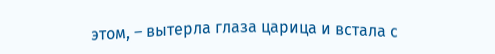этом, – вытерла глаза царица и встала с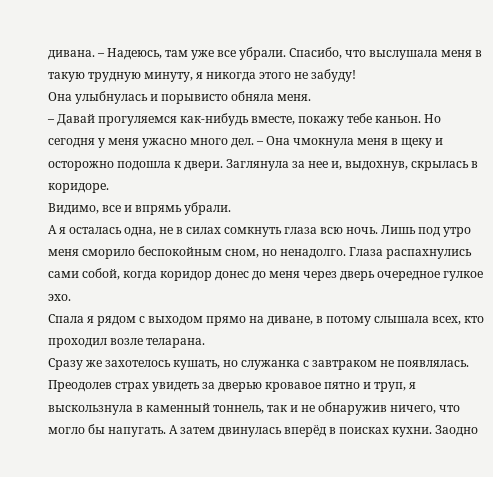дивана. – Надеюсь, там уже все убрали. Спасибо, что выслушала меня в такую трудную минуту, я никогда этого не забуду!
Она улыбнулась и порывисто обняла меня.
– Давай прогуляемся как-нибудь вместе, покажу тебе каньон. Но сегодня у меня ужасно много дел. – Она чмокнула меня в щеку и осторожно подошла к двери. Заглянула за нее и, выдохнув, скрылась в коридоре.
Видимо, все и впрямь убрали.
А я осталась одна, не в силах сомкнуть глаза всю ночь. Лишь под утро меня сморило беспокойным сном, но ненадолго. Глаза распахнулись сами собой, когда коридор донес до меня через дверь очередное гулкое эхо.
Спала я рядом с выходом прямо на диване, в потому слышала всех, кто проходил возле теларана.
Сразу же захотелось кушать, но служанка с завтраком не появлялась. Преодолев страх увидеть за дверью кровавое пятно и труп, я выскользнула в каменный тоннель, так и не обнаружив ничего, что могло бы напугать. А затем двинулась вперёд в поисках кухни. Заодно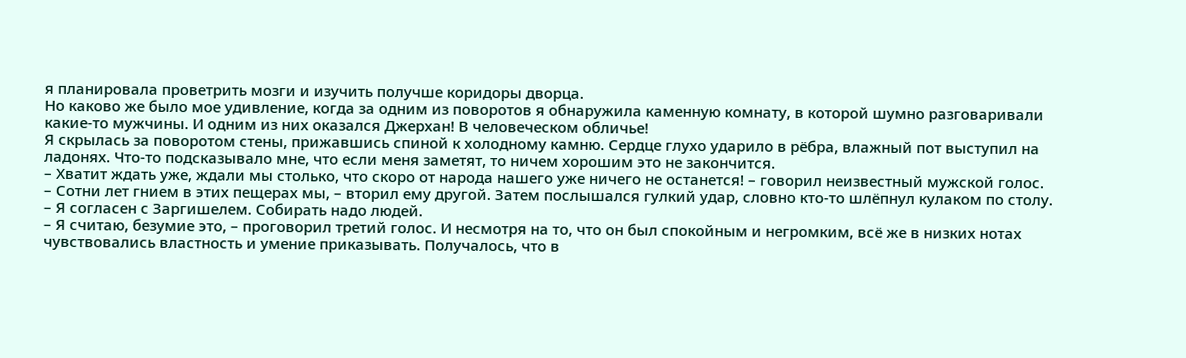я планировала проветрить мозги и изучить получше коридоры дворца.
Но каково же было мое удивление, когда за одним из поворотов я обнаружила каменную комнату, в которой шумно разговаривали какие-то мужчины. И одним из них оказался Джерхан! В человеческом обличье!
Я скрылась за поворотом стены, прижавшись спиной к холодному камню. Сердце глухо ударило в рёбра, влажный пот выступил на ладонях. Что-то подсказывало мне, что если меня заметят, то ничем хорошим это не закончится.
– Хватит ждать уже, ждали мы столько, что скоро от народа нашего уже ничего не останется! – говорил неизвестный мужской голос.
– Сотни лет гнием в этих пещерах мы, – вторил ему другой. Затем послышался гулкий удар, словно кто-то шлёпнул кулаком по столу. – Я согласен с Заргишелем. Собирать надо людей.
– Я считаю, безумие это, – проговорил третий голос. И несмотря на то, что он был спокойным и негромким, всё же в низких нотах чувствовались властность и умение приказывать. Получалось, что в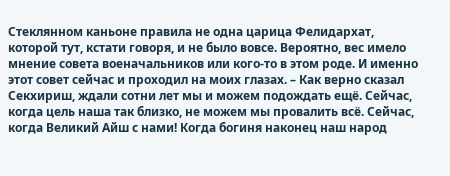Стеклянном каньоне правила не одна царица Фелидархат, которой тут, кстати говоря, и не было вовсе. Вероятно, вес имело мнение совета военачальников или кого-то в этом роде. И именно этот совет сейчас и проходил на моих глазах. – Как верно сказал Секхириш, ждали сотни лет мы и можем подождать ещё. Сейчас, когда цель наша так близко, не можем мы провалить всё. Сейчас, когда Великий Айш с нами! Когда богиня наконец наш народ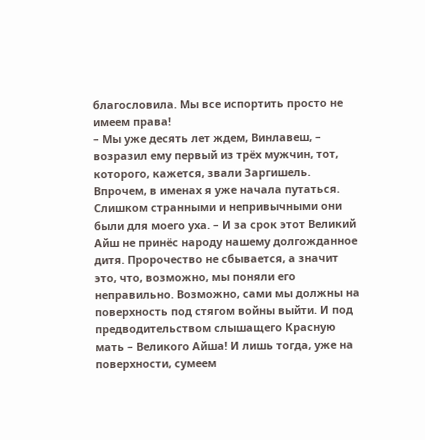благословила. Мы все испортить просто не имеем права!
– Мы уже десять лет ждем, Винлавеш, – возразил ему первый из трёх мужчин, тот, которого, кажется, звали Заргишель. Впрочем, в именах я уже начала путаться. Слишком странными и непривычными они были для моего уха. – И за срок этот Великий Айш не принёс народу нашему долгожданное дитя. Пророчество не сбывается, а значит это, что, возможно, мы поняли его неправильно. Возможно, сами мы должны на поверхность под стягом войны выйти. И под предводительством слышащего Красную мать – Великого Айша! И лишь тогда, уже на поверхности, сумеем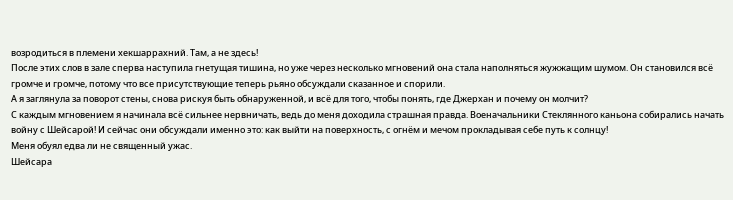возродиться в племени хекшаррахний. Там, а не здесь!
После этих слов в зале сперва наступила гнетущая тишина, но уже через несколько мгновений она стала наполняться жужжащим шумом. Он становился всё громче и громче, потому что все присутствующие теперь рьяно обсуждали сказанное и спорили.
А я заглянула за поворот стены, снова рискуя быть обнаруженной, и всё для того, чтобы понять, где Джерхан и почему он молчит?
С каждым мгновением я начинала всё сильнее нервничать, ведь до меня доходила страшная правда. Военачальники Стеклянного каньона собирались начать войну с Шейсарой! И сейчас они обсуждали именно это: как выйти на поверхность, с огнём и мечом прокладывая себе путь к солнцу!
Меня обуял едва ли не священный ужас.
Шейсара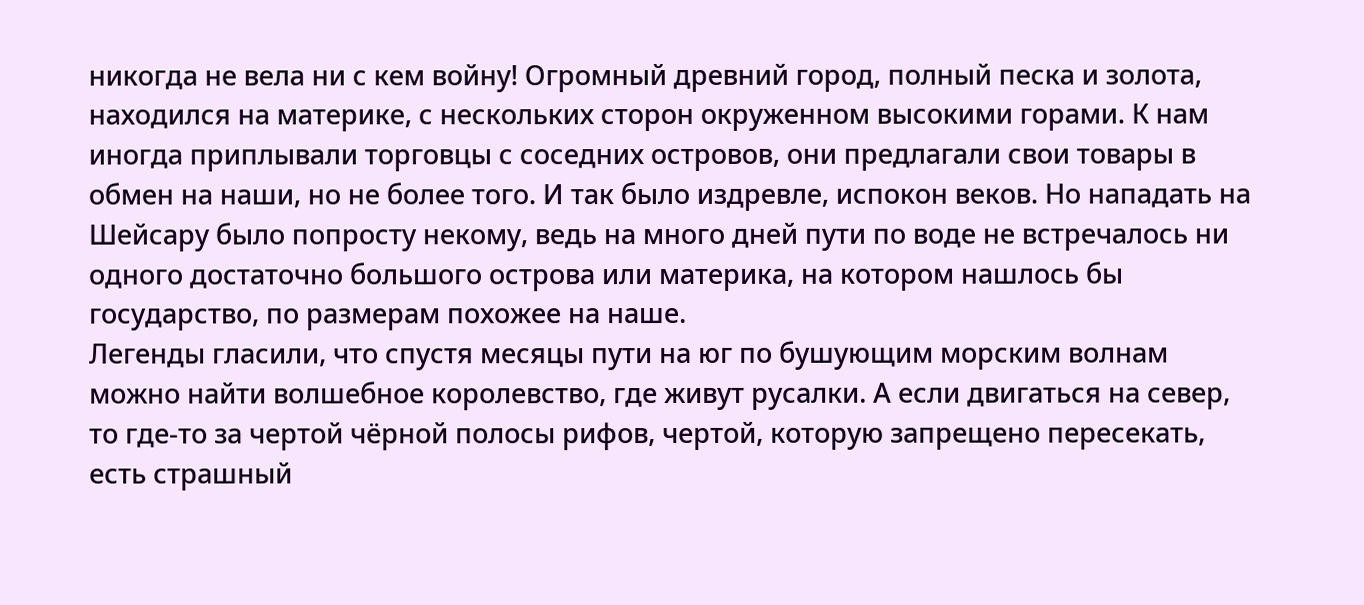никогда не вела ни с кем войну! Огромный древний город, полный песка и золота, находился на материке, с нескольких сторон окруженном высокими горами. К нам иногда приплывали торговцы с соседних островов, они предлагали свои товары в обмен на наши, но не более того. И так было издревле, испокон веков. Но нападать на Шейсару было попросту некому, ведь на много дней пути по воде не встречалось ни одного достаточно большого острова или материка, на котором нашлось бы государство, по размерам похожее на наше.
Легенды гласили, что спустя месяцы пути на юг по бушующим морским волнам можно найти волшебное королевство, где живут русалки. А если двигаться на север, то где-то за чертой чёрной полосы рифов, чертой, которую запрещено пересекать, есть страшный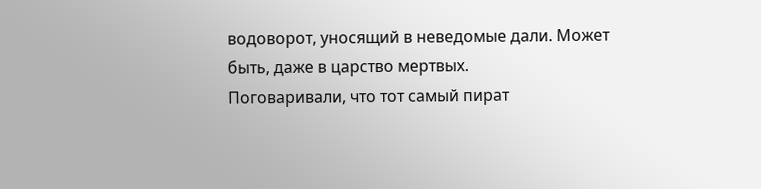водоворот, уносящий в неведомые дали. Может быть, даже в царство мертвых.
Поговаривали, что тот самый пират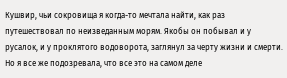Кушвир, чьи сокровища я когда-то мечтала найти, как раз путешествовал по неизведанным морям. Якобы он побывал и у русалок, и у проклятого водоворота, заглянул за черту жизни и смерти. Но я все же подозревала, что все это на самом деле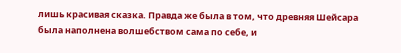лишь красивая сказка. Правда же была в том, что древняя Шейсара была наполнена волшебством сама по себе, и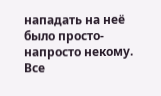нападать на неё было просто-напросто некому. Все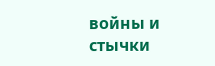войны и стычки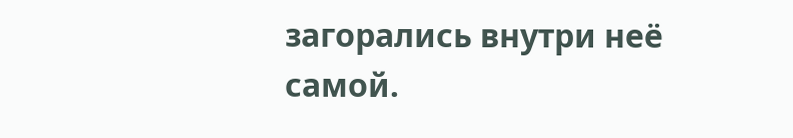загорались внутри неё самой.